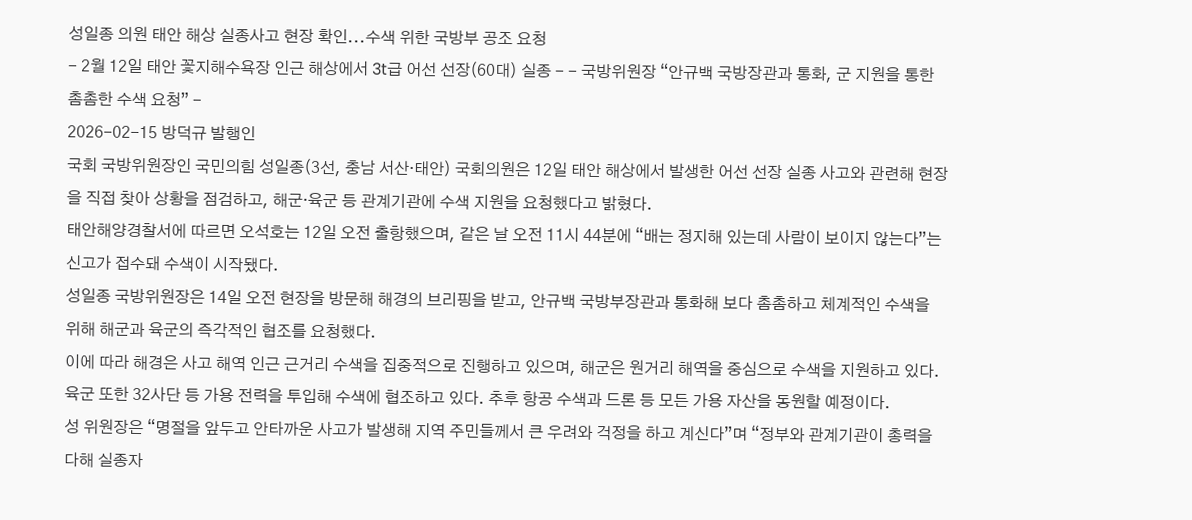성일종 의원 태안 해상 실종사고 현장 확인...수색 위한 국방부 공조 요청
- 2월 12일 태안 꽃지해수욕장 인근 해상에서 3t급 어선 선장(60대) 실종 - - 국방위원장 “안규백 국방장관과 통화, 군 지원을 통한 촘촘한 수색 요청” -
2026-02-15 방덕규 발행인
국회 국방위원장인 국민의힘 성일종(3선, 충남 서산‧태안) 국회의원은 12일 태안 해상에서 발생한 어선 선장 실종 사고와 관련해 현장을 직접 찾아 상황을 점검하고, 해군·육군 등 관계기관에 수색 지원을 요청했다고 밝혔다.
태안해양경찰서에 따르면 오석호는 12일 오전 출항했으며, 같은 날 오전 11시 44분에 “배는 정지해 있는데 사람이 보이지 않는다”는 신고가 접수돼 수색이 시작됐다.
성일종 국방위원장은 14일 오전 현장을 방문해 해경의 브리핑을 받고, 안규백 국방부장관과 통화해 보다 촘촘하고 체계적인 수색을 위해 해군과 육군의 즉각적인 협조를 요청했다.
이에 따라 해경은 사고 해역 인근 근거리 수색을 집중적으로 진행하고 있으며, 해군은 원거리 해역을 중심으로 수색을 지원하고 있다. 육군 또한 32사단 등 가용 전력을 투입해 수색에 협조하고 있다. 추후 항공 수색과 드론 등 모든 가용 자산을 동원할 예정이다.
성 위원장은 “명절을 앞두고 안타까운 사고가 발생해 지역 주민들께서 큰 우려와 걱정을 하고 계신다”며 “정부와 관계기관이 총력을 다해 실종자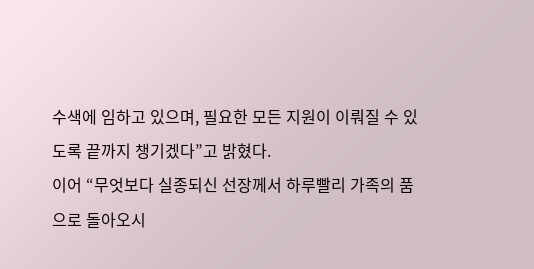수색에 임하고 있으며, 필요한 모든 지원이 이뤄질 수 있도록 끝까지 챙기겠다”고 밝혔다.
이어 “무엇보다 실종되신 선장께서 하루빨리 가족의 품으로 돌아오시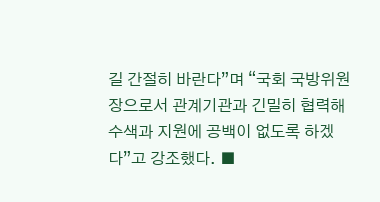길 간절히 바란다”며 “국회 국방위원장으로서 관계기관과 긴밀히 협력해 수색과 지원에 공백이 없도록 하겠다”고 강조했다. ■